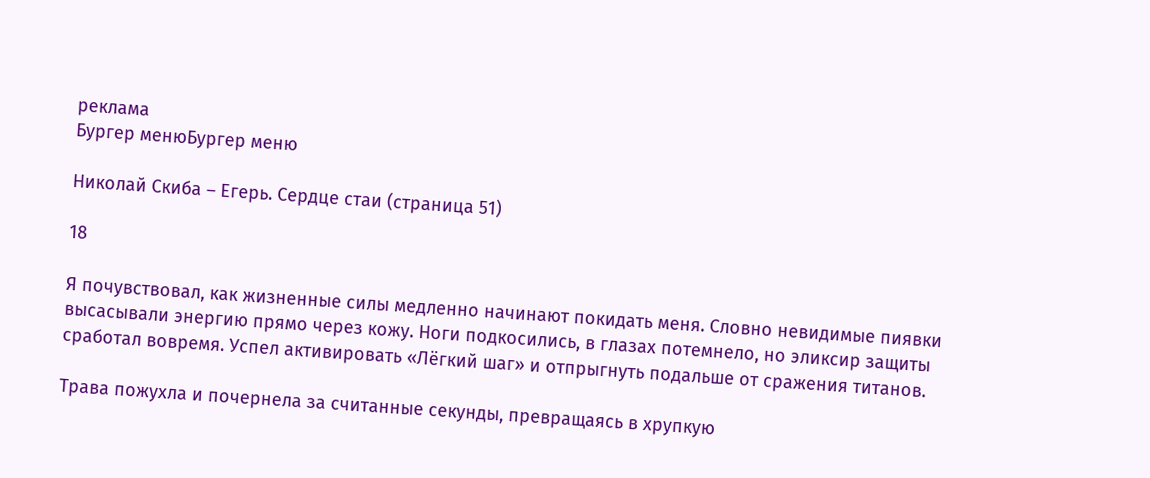реклама
Бургер менюБургер меню

Николай Скиба – Егерь. Сердце стаи (страница 51)

18

Я почувствовал, как жизненные силы медленно начинают покидать меня. Словно невидимые пиявки высасывали энергию прямо через кожу. Ноги подкосились, в глазах потемнело, но эликсир защиты сработал вовремя. Успел активировать «Лёгкий шаг» и отпрыгнуть подальше от сражения титанов.

Трава пожухла и почернела за считанные секунды, превращаясь в хрупкую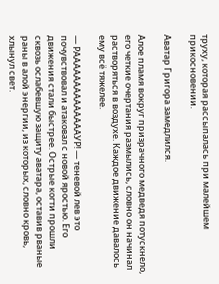труху, которая рассыпалась при малейшем прикосновении.

Аватар Григора замедлился.

Алое пламя вокруг призрачного медведя потускнело, его четкие очертания размылись, словно он начинал растворяться в воздухе. Каждое движение давалось ему всё тяжелее.

— РААААААААААААААУР! — теневой лев это почувствовал и атаковал с новой яростью. Его движения стали быстрее. Острые когти прошли сквозь ослабевшую защиту аватара, оставив рваные раны в алой энергии, из которых, словно кровь, хлынул свет.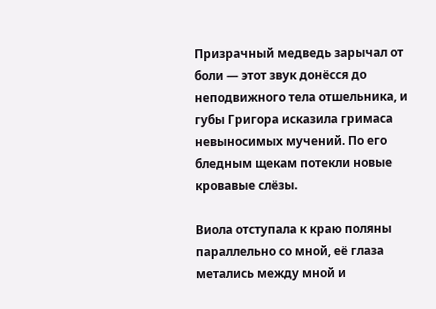Призрачный медведь зарычал от боли — этот звук донёсся до неподвижного тела отшельника, и губы Григора исказила гримаса невыносимых мучений. По его бледным щекам потекли новые кровавые слёзы.

Виола отступала к краю поляны параллельно со мной, её глаза метались между мной и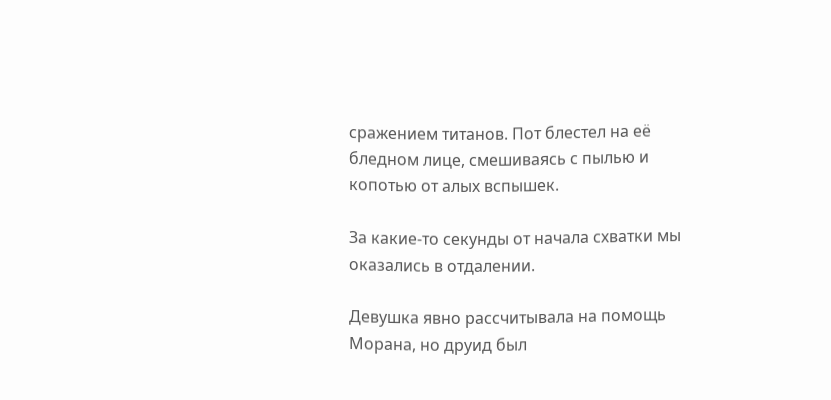сражением титанов. Пот блестел на её бледном лице, смешиваясь с пылью и копотью от алых вспышек.

За какие-то секунды от начала схватки мы оказались в отдалении.

Девушка явно рассчитывала на помощь Морана, но друид был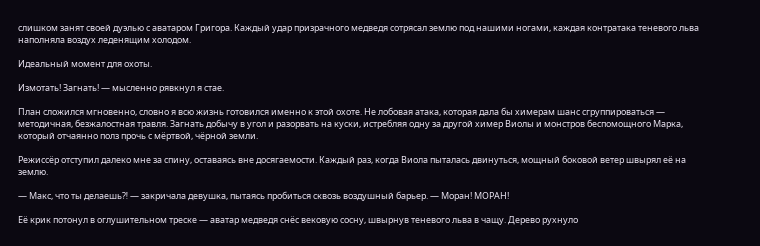слишком занят своей дуэлью с аватаром Григора. Каждый удар призрачного медведя сотрясал землю под нашими ногами, каждая контратака теневого льва наполняла воздух леденящим холодом.

Идеальный момент для охоты.

Измотать! Загнать! — мысленно рявкнул я стае.

План сложился мгновенно, словно я всю жизнь готовился именно к этой охоте. Не лобовая атака, которая дала бы химерам шанс сгруппироваться — методичная, безжалостная травля. Загнать добычу в угол и разорвать на куски, истребляя одну за другой химер Виолы и монстров беспомощного Марка, который отчаянно полз прочь с мёртвой, чёрной земли.

Режиссёр отступил далеко мне за спину, оставаясь вне досягаемости. Каждый раз, когда Виола пыталась двинуться, мощный боковой ветер швырял её на землю.

— Макс, что ты делаешь⁈ — закричала девушка, пытаясь пробиться сквозь воздушный барьер. — Моран! МОРАН!

Её крик потонул в оглушительном треске — аватар медведя снёс вековую сосну, швырнув теневого льва в чащу. Дерево рухнуло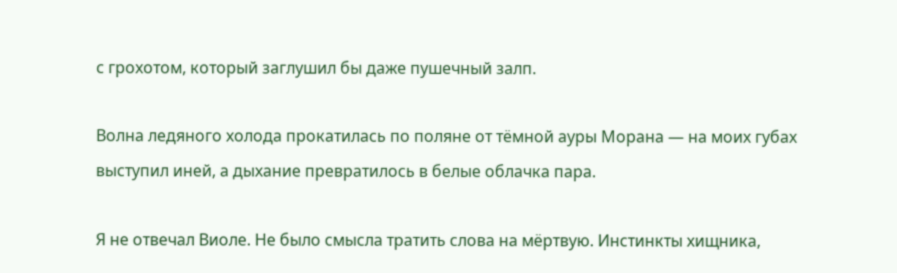с грохотом, который заглушил бы даже пушечный залп.

Волна ледяного холода прокатилась по поляне от тёмной ауры Морана — на моих губах выступил иней, а дыхание превратилось в белые облачка пара.

Я не отвечал Виоле. Не было смысла тратить слова на мёртвую. Инстинкты хищника,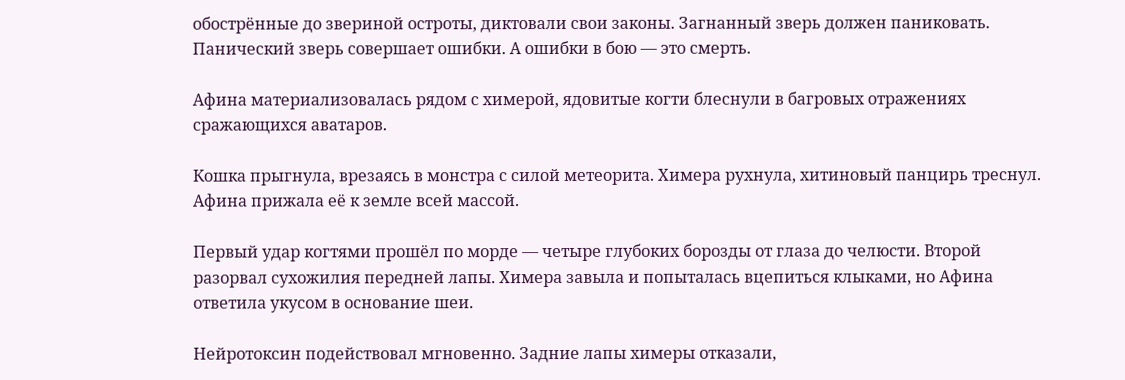обострённые до звериной остроты, диктовали свои законы. Загнанный зверь должен паниковать. Панический зверь совершает ошибки. А ошибки в бою — это смерть.

Афина материализовалась рядом с химерой, ядовитые когти блеснули в багровых отражениях сражающихся аватаров.

Кошка прыгнула, врезаясь в монстра с силой метеорита. Химера рухнула, хитиновый панцирь треснул. Афина прижала её к земле всей массой.

Первый удар когтями прошёл по морде — четыре глубоких борозды от глаза до челюсти. Второй разорвал сухожилия передней лапы. Химера завыла и попыталась вцепиться клыками, но Афина ответила укусом в основание шеи.

Нейротоксин подействовал мгновенно. Задние лапы химеры отказали,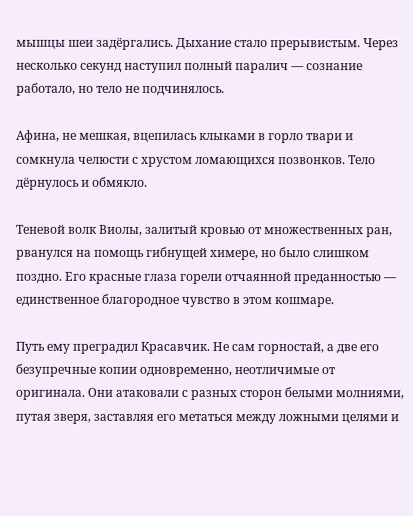мышцы шеи задёргались. Дыхание стало прерывистым. Через несколько секунд наступил полный паралич — сознание работало, но тело не подчинялось.

Афина, не мешкая, вцепилась клыками в горло твари и сомкнула челюсти с хрустом ломающихся позвонков. Тело дёрнулось и обмякло.

Теневой волк Виолы, залитый кровью от множественных ран, рванулся на помощь гибнущей химере, но было слишком поздно. Его красные глаза горели отчаянной преданностью — единственное благородное чувство в этом кошмаре.

Путь ему преградил Красавчик. Не сам горностай, а две его безупречные копии одновременно, неотличимые от оригинала. Они атаковали с разных сторон белыми молниями, путая зверя, заставляя его метаться между ложными целями и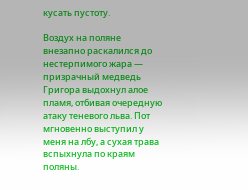кусать пустоту.

Воздух на поляне внезапно раскалился до нестерпимого жара — призрачный медведь Григора выдохнул алое пламя, отбивая очередную атаку теневого льва. Пот мгновенно выступил у меня на лбу, а сухая трава вспыхнула по краям поляны.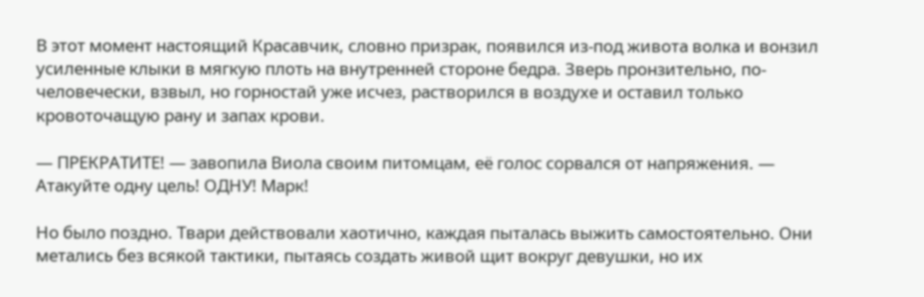В этот момент настоящий Красавчик, словно призрак, появился из-под живота волка и вонзил усиленные клыки в мягкую плоть на внутренней стороне бедра. Зверь пронзительно, по-человечески, взвыл, но горностай уже исчез, растворился в воздухе и оставил только кровоточащую рану и запах крови.

— ПРЕКРАТИТЕ! — завопила Виола своим питомцам, её голос сорвался от напряжения. — Атакуйте одну цель! ОДНУ! Марк!

Но было поздно. Твари действовали хаотично, каждая пыталась выжить самостоятельно. Они метались без всякой тактики, пытаясь создать живой щит вокруг девушки, но их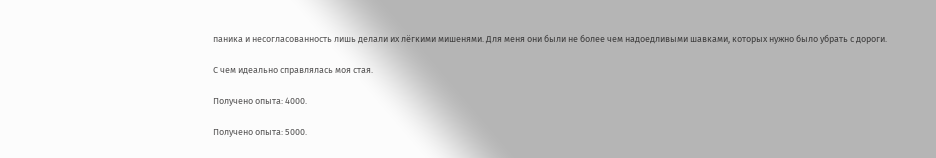паника и несогласованность лишь делали их лёгкими мишенями. Для меня они были не более чем надоедливыми шавками, которых нужно было убрать с дороги.

С чем идеально справлялась моя стая.

Получено опыта: 4000.

Получено опыта: 5000.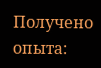Получено опыта: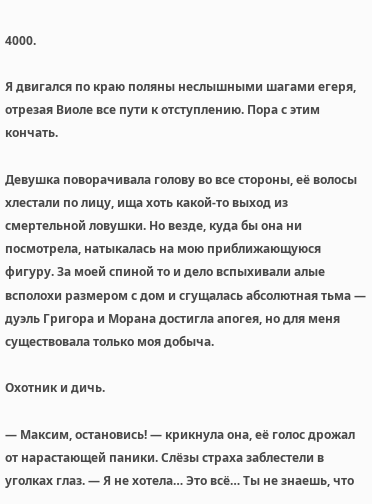4000.

Я двигался по краю поляны неслышными шагами егеря, отрезая Виоле все пути к отступлению. Пора с этим кончать.

Девушка поворачивала голову во все стороны, её волосы хлестали по лицу, ища хоть какой-то выход из смертельной ловушки. Но везде, куда бы она ни посмотрела, натыкалась на мою приближающуюся фигуру. За моей спиной то и дело вспыхивали алые всполохи размером с дом и сгущалась абсолютная тьма — дуэль Григора и Морана достигла апогея, но для меня существовала только моя добыча.

Охотник и дичь.

— Максим, остановись! — крикнула она, её голос дрожал от нарастающей паники. Слёзы страха заблестели в уголках глаз. — Я не хотела… Это всё… Ты не знаешь, что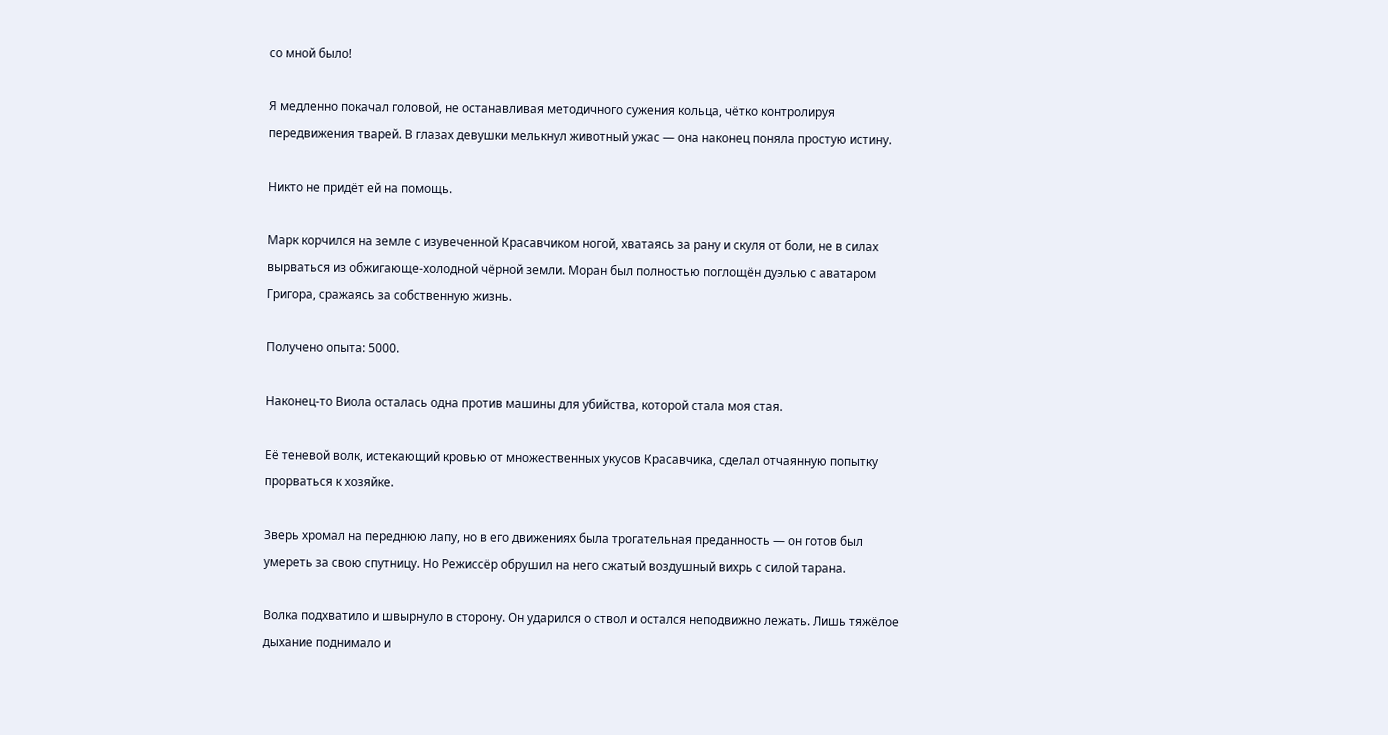со мной было!

Я медленно покачал головой, не останавливая методичного сужения кольца, чётко контролируя передвижения тварей. В глазах девушки мелькнул животный ужас — она наконец поняла простую истину.

Никто не придёт ей на помощь.

Марк корчился на земле с изувеченной Красавчиком ногой, хватаясь за рану и скуля от боли, не в силах вырваться из обжигающе-холодной чёрной земли. Моран был полностью поглощён дуэлью с аватаром Григора, сражаясь за собственную жизнь.

Получено опыта: 5000.

Наконец-то Виола осталась одна против машины для убийства, которой стала моя стая.

Её теневой волк, истекающий кровью от множественных укусов Красавчика, сделал отчаянную попытку прорваться к хозяйке.

Зверь хромал на переднюю лапу, но в его движениях была трогательная преданность — он готов был умереть за свою спутницу. Но Режиссёр обрушил на него сжатый воздушный вихрь с силой тарана.

Волка подхватило и швырнуло в сторону. Он ударился о ствол и остался неподвижно лежать. Лишь тяжёлое дыхание поднимало и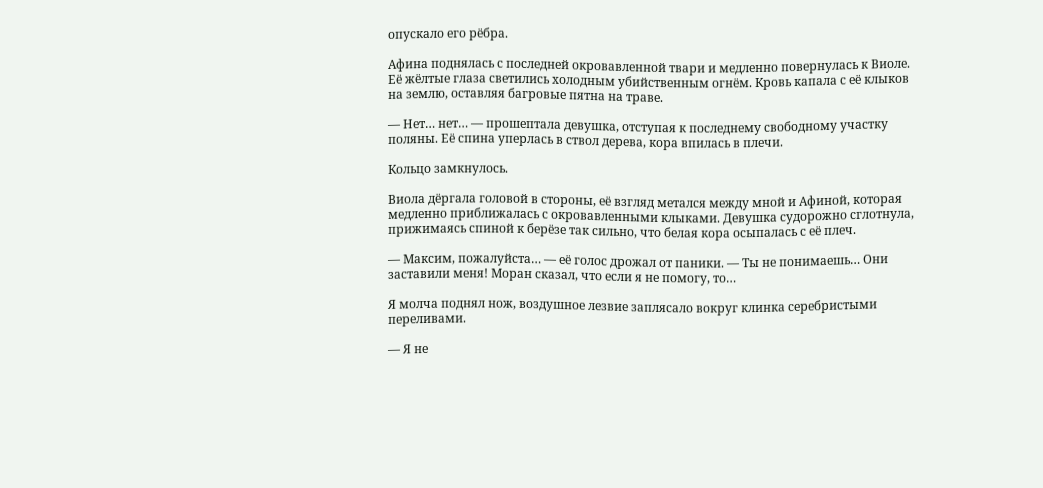опускало его рёбра.

Афина поднялась с последней окровавленной твари и медленно повернулась к Виоле. Её жёлтые глаза светились холодным убийственным огнём. Кровь капала с её клыков на землю, оставляя багровые пятна на траве.

— Нет… нет… — прошептала девушка, отступая к последнему свободному участку поляны. Её спина уперлась в ствол дерева, кора впилась в плечи.

Кольцо замкнулось.

Виола дёргала головой в стороны, её взгляд метался между мной и Афиной, которая медленно приближалась с окровавленными клыками. Девушка судорожно сглотнула, прижимаясь спиной к берёзе так сильно, что белая кора осыпалась с её плеч.

— Максим, пожалуйста… — её голос дрожал от паники. — Ты не понимаешь… Они заставили меня! Моран сказал, что если я не помогу, то…

Я молча поднял нож, воздушное лезвие заплясало вокруг клинка серебристыми переливами.

— Я не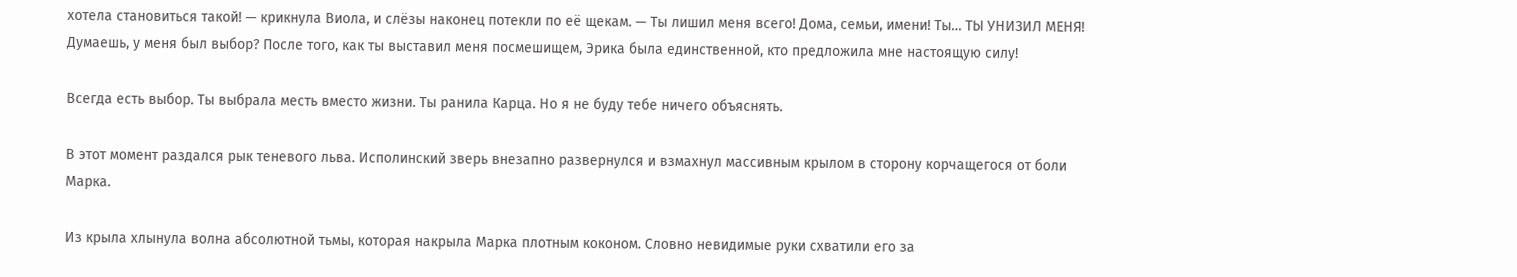хотела становиться такой! — крикнула Виола, и слёзы наконец потекли по её щекам. — Ты лишил меня всего! Дома, семьи, имени! Ты… ТЫ УНИЗИЛ МЕНЯ! Думаешь, у меня был выбор? После того, как ты выставил меня посмешищем, Эрика была единственной, кто предложила мне настоящую силу!

Всегда есть выбор. Ты выбрала месть вместо жизни. Ты ранила Карца. Но я не буду тебе ничего объяснять.

В этот момент раздался рык теневого льва. Исполинский зверь внезапно развернулся и взмахнул массивным крылом в сторону корчащегося от боли Марка.

Из крыла хлынула волна абсолютной тьмы, которая накрыла Марка плотным коконом. Словно невидимые руки схватили его за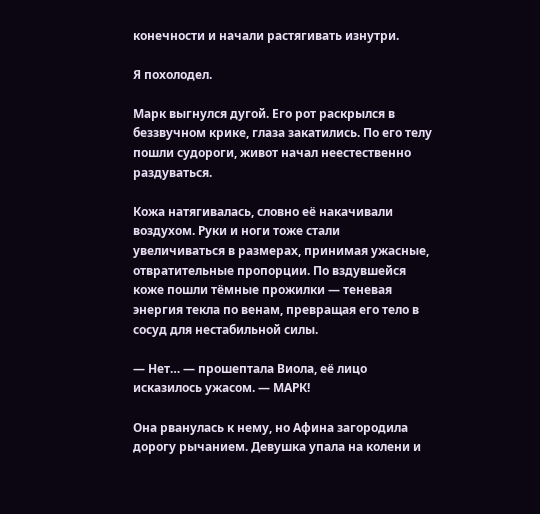конечности и начали растягивать изнутри.

Я похолодел.

Марк выгнулся дугой. Его рот раскрылся в беззвучном крике, глаза закатились. По его телу пошли судороги, живот начал неестественно раздуваться.

Кожа натягивалась, словно её накачивали воздухом. Руки и ноги тоже стали увеличиваться в размерах, принимая ужасные, отвратительные пропорции. По вздувшейся коже пошли тёмные прожилки — теневая энергия текла по венам, превращая его тело в сосуд для нестабильной силы.

— Нет… — прошептала Виола, её лицо исказилось ужасом. — МАРК!

Она рванулась к нему, но Афина загородила дорогу рычанием. Девушка упала на колени и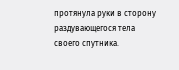протянула руки в сторону раздувающегося тела своего спутника.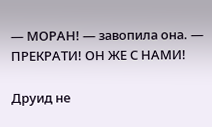— МОРАН! — завопила она. — ПРЕКРАТИ! ОН ЖЕ С НАМИ!

Друид не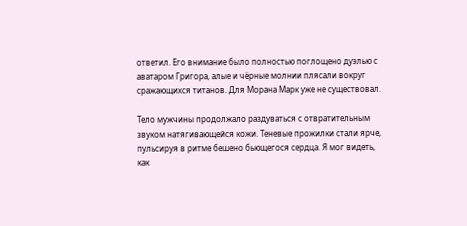ответил. Его внимание было полностью поглощено дуэлью с аватаром Григора, алые и чёрные молнии плясали вокруг сражающихся титанов. Для Морана Марк уже не существовал.

Тело мужчины продолжало раздуваться с отвратительным звуком натягивающейся кожи. Теневые прожилки стали ярче, пульсируя в ритме бешено бьющегося сердца. Я мог видеть, как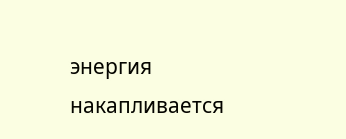энергия накапливается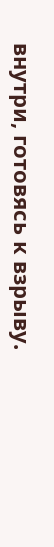внутри, готовясь к взрыву.